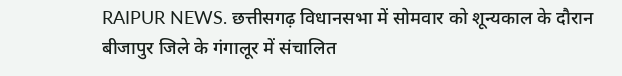RAIPUR NEWS. छत्तीसगढ़ विधानसभा में सोमवार को शून्यकाल के दौरान बीजापुर जिले के गंगालूर में संचालित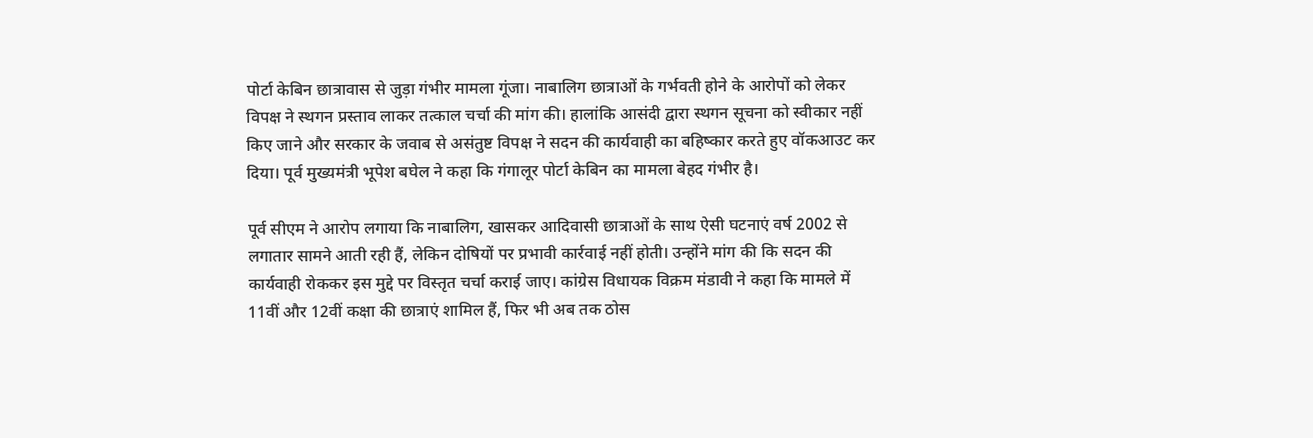पोर्टा केबिन छात्रावास से जुड़ा गंभीर मामला गूंजा। नाबालिग छात्राओं के गर्भवती होने के आरोपों को लेकर विपक्ष ने स्थगन प्रस्ताव लाकर तत्काल चर्चा की मांग की। हालांकि आसंदी द्वारा स्थगन सूचना को स्वीकार नहीं किए जाने और सरकार के जवाब से असंतुष्ट विपक्ष ने सदन की कार्यवाही का बहिष्कार करते हुए वॉकआउट कर दिया। पूर्व मुख्यमंत्री भूपेश बघेल ने कहा कि गंगालूर पोर्टा केबिन का मामला बेहद गंभीर है।

पूर्व सीएम ने आरोप लगाया कि नाबालिग, खासकर आदिवासी छात्राओं के साथ ऐसी घटनाएं वर्ष 2002 से लगातार सामने आती रही हैं, लेकिन दोषियों पर प्रभावी कार्रवाई नहीं होती। उन्होंने मांग की कि सदन की कार्यवाही रोककर इस मुद्दे पर विस्तृत चर्चा कराई जाए। कांग्रेस विधायक विक्रम मंडावी ने कहा कि मामले में 11वीं और 12वीं कक्षा की छात्राएं शामिल हैं, फिर भी अब तक ठोस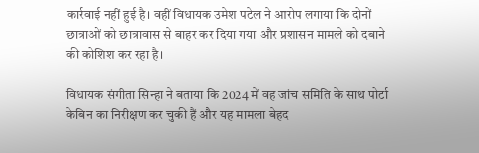कार्रवाई नहीं हुई है। वहीं विधायक उमेश पटेल ने आरोप लगाया कि दोनों छात्राओं को छात्रावास से बाहर कर दिया गया और प्रशासन मामले को दबाने की कोशिश कर रहा है।

विधायक संगीता सिन्हा ने बताया कि 2024 में वह जांच समिति के साथ पोर्टा केबिन का निरीक्षण कर चुकी हैं और यह मामला बेहद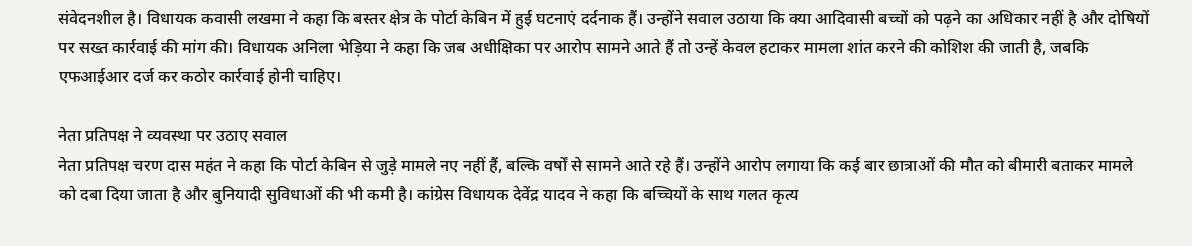संवेदनशील है। विधायक कवासी लखमा ने कहा कि बस्तर क्षेत्र के पोर्टा केबिन में हुई घटनाएं दर्दनाक हैं। उन्होंने सवाल उठाया कि क्या आदिवासी बच्चों को पढ़ने का अधिकार नहीं है और दोषियों पर सख्त कार्रवाई की मांग की। विधायक अनिला भेड़िया ने कहा कि जब अधीक्षिका पर आरोप सामने आते हैं तो उन्हें केवल हटाकर मामला शांत करने की कोशिश की जाती है, जबकि एफआईआर दर्ज कर कठोर कार्रवाई होनी चाहिए।

नेता प्रतिपक्ष ने व्यवस्था पर उठाए सवाल
नेता प्रतिपक्ष चरण दास महंत ने कहा कि पोर्टा केबिन से जुड़े मामले नए नहीं हैं, बल्कि वर्षों से सामने आते रहे हैं। उन्होंने आरोप लगाया कि कई बार छात्राओं की मौत को बीमारी बताकर मामले को दबा दिया जाता है और बुनियादी सुविधाओं की भी कमी है। कांग्रेस विधायक देवेंद्र यादव ने कहा कि बच्चियों के साथ गलत कृत्य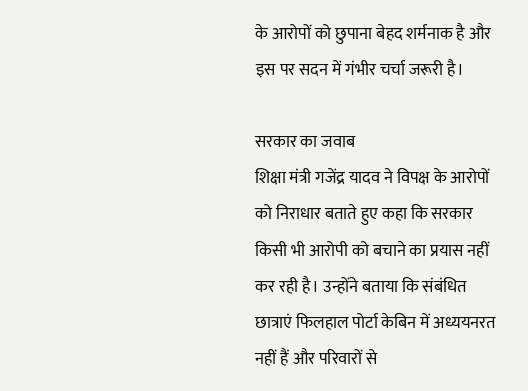के आरोपों को छुपाना बेहद शर्मनाक है और इस पर सदन में गंभीर चर्चा जरूरी है।

सरकार का जवाब
शिक्षा मंत्री गजेंद्र यादव ने विपक्ष के आरोपों को निराधार बताते हुए कहा कि सरकार किसी भी आरोपी को बचाने का प्रयास नहीं कर रही है। उन्होंने बताया कि संबंधित छात्राएं फिलहाल पोर्टा केबिन में अध्ययनरत नहीं हैं और परिवारों से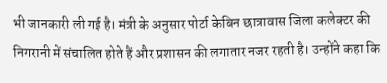भी जानकारी ली गई है। मंत्री के अनुसार पोर्टा केबिन छात्रावास जिला कलेक्टर की निगरानी में संचालित होते हैं और प्रशासन की लगातार नजर रहती है। उन्होंने कहा कि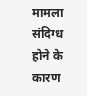मामला संदिग्ध होने के कारण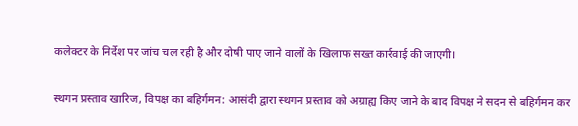कलेक्टर के निर्देश पर जांच चल रही है और दोषी पाए जाने वालों के खिलाफ सख्त कार्रवाई की जाएगी।

स्थगन प्रस्ताव खारिज, विपक्ष का बहिर्गमन: आसंदी द्वारा स्थगन प्रस्ताव को अग्राह्य किए जाने के बाद विपक्ष ने सदन से बहिर्गमन कर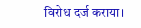विरोध दर्ज कराया।